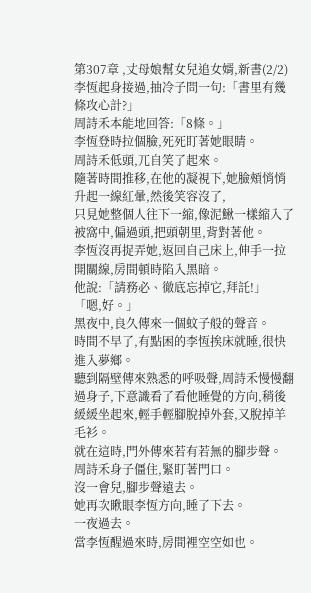第307章 ,丈母娘幫女兒追女婿,新書(2/2)
李恆起身接過,抽冷子問一句:「書里有幾條攻心計?」
周詩禾本能地回答:「8條。」
李恆登時拉個臉,死死盯著她眼睛。
周詩禾低頭,兀自笑了起來。
隨著時間推移,在他的凝視下,她臉頰悄悄升起一線紅暈,然後笑容沒了,
只見她整個人往下一縮,像泥鰍一樣縮入了被窩中,偏過頭,把頭朝里,背對著他。
李恆沒再捉弄她,返回自己床上,伸手一拉開關線,房間頓時陷入黑暗。
他說:「請務必、徹底忘掉它,拜託!」
「嗯,好。」
黑夜中,良久傳來一個蚊子般的聲音。
時間不早了,有點困的李恆挨床就睡,很快進入夢鄉。
聽到隔壁傳來熟悉的呼吸聲,周詩禾慢慢翻過身子,下意識看了看他睡覺的方向,稍後緩緩坐起來,輕手輕腳脫掉外套,又脫掉羊毛衫。
就在這時,門外傳來若有若無的腳步聲。
周詩禾身子僵住,緊盯著門口。
沒一會兒,腳步聲遠去。
她再次瞅眼李恆方向,睡了下去。
一夜過去。
當李恆醒過來時,房間裡空空如也。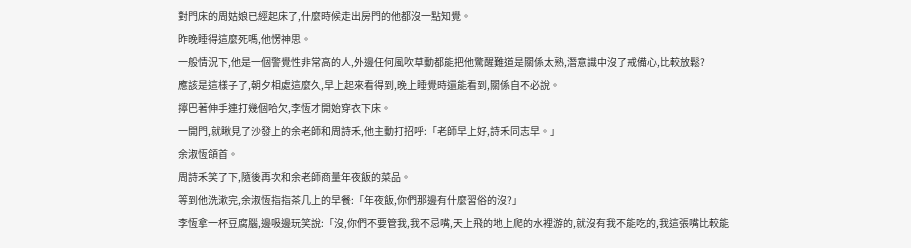對門床的周姑娘已經起床了,什麼時候走出房門的他都沒一點知覺。
昨晚睡得這麼死嗎,他愣神思。
一般情況下,他是一個警覺性非常高的人,外邊任何風吹草動都能把他驚醒難道是關係太熟,潛意識中沒了戒備心,比較放鬆?
應該是這樣子了,朝夕相處這麼久,早上起來看得到,晚上睡覺時還能看到,關係自不必說。
擰巴著伸手連打幾個哈欠,李恆才開始穿衣下床。
一開門,就瞅見了沙發上的余老師和周詩禾,他主動打招呼:「老師早上好,詩禾同志早。」
余淑恆頜首。
周詩禾笑了下,隨後再次和余老師商量年夜飯的菜品。
等到他洗漱完,余淑恆指指茶几上的早餐:「年夜飯,你們那邊有什麼習俗的沒?」
李恆拿一杯豆腐腦,邊吸邊玩笑說:「沒,你們不要管我,我不忌嘴,天上飛的地上爬的水裡游的,就沒有我不能吃的,我這張嘴比較能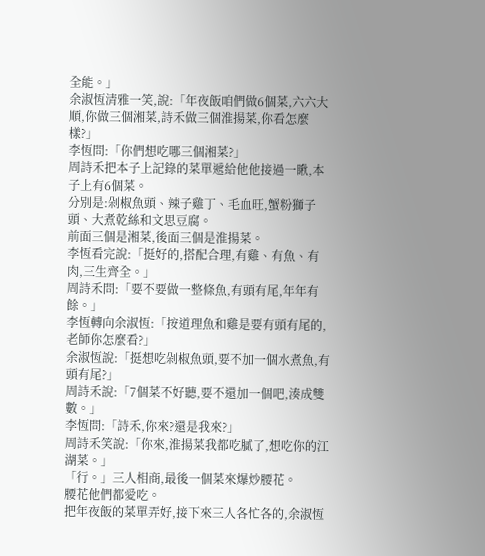全能。」
余淑恆清雅一笑,說:「年夜飯咱們做6個菜,六六大順,你做三個湘菜,詩禾做三個淮揚菜,你看怎麼樣?」
李恆問:「你們想吃哪三個湘菜?」
周詩禾把本子上記錄的菜單遞給他他接過一瞅,本子上有6個菜。
分別是:剁椒魚頭、辣子雞丁、毛血旺,蟹粉獅子頭、大煮乾絲和文思豆腐。
前面三個是湘菜,後面三個是淮揚菜。
李恆看完說:「挺好的,搭配合理,有雞、有魚、有肉,三生齊全。」
周詩禾問:「要不要做一整條魚,有頭有尾,年年有餘。」
李恆轉向余淑恆:「按道理魚和雞是要有頭有尾的,老師你怎麼看?」
余淑恆說:「挺想吃剁椒魚頭,要不加一個水煮魚,有頭有尾?」
周詩禾說:「7個菜不好聽,要不還加一個吧,湊成雙數。」
李恆問:「詩禾,你來?還是我來?」
周詩禾笑說:「你來,淮揚菜我都吃膩了,想吃你的江湖菜。」
「行。」三人相商,最後一個菜來爆炒腰花。
腰花他們都愛吃。
把年夜飯的菜單弄好,接下來三人各忙各的,余淑恆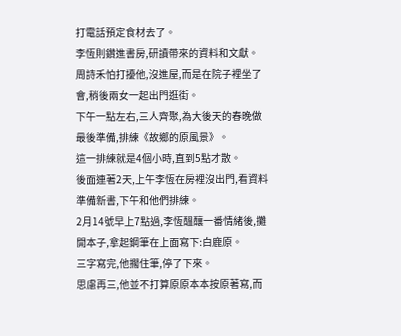打電話預定食材去了。
李恆則鑽進書房,研讀帶來的資料和文獻。
周詩禾怕打擾他,沒進屋,而是在院子裡坐了會,稍後兩女一起出門逛街。
下午一點左右,三人齊聚,為大後天的春晚做最後準備,排練《故鄉的原風景》。
這一排練就是4個小時,直到5點才散。
後面連著2天,上午李恆在房裡沒出門,看資料準備新書,下午和他們排練。
2月14號早上7點過,李恆醞釀一番情緒後,攤開本子,拿起鋼筆在上面寫下:白鹿原。
三字寫完,他擱住筆,停了下來。
思慮再三,他並不打算原原本本按原著寫,而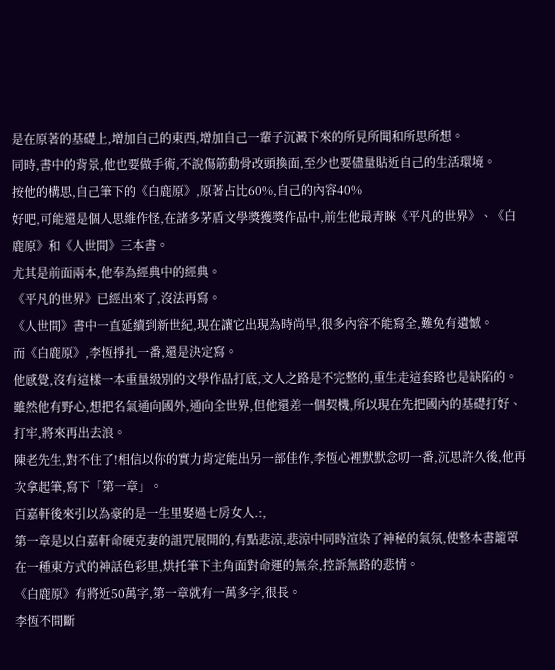是在原著的基礎上,增加自己的東西,增加自己一輩子沉澱下來的所見所聞和所思所想。
同時,書中的背景,他也要做手術,不說傷筋動骨改頭換面,至少也要儘量貼近自己的生活環境。
按他的構思,自己筆下的《白鹿原》,原著占比60%,自己的內容40%
好吧,可能還是個人思維作怪,在諸多茅盾文學獎獲獎作品中,前生他最青睞《平凡的世界》、《白鹿原》和《人世間》三本書。
尤其是前面兩本,他奉為經典中的經典。
《平凡的世界》已經出來了,沒法再寫。
《人世間》書中一直延續到新世紀,現在讓它出現為時尚早,很多內容不能寫全,難免有遺憾。
而《白鹿原》,李恆掙扎一番,還是決定寫。
他感覺,沒有這樣一本重量級別的文學作品打底,文人之路是不完整的,重生走這套路也是缺陷的。
雖然他有野心,想把名氣通向國外,通向全世界,但他還差一個契機,所以現在先把國內的基礎打好、打牢,將來再出去浪。
陳老先生,對不住了!相信以你的實力肯定能出另一部佳作,李恆心裡默默念叨一番,沉思許久後,他再次拿起筆,寫下「第一章」。
百嘉軒後來引以為豪的是一生里娶過七房女人.:,
第一章是以白嘉軒命硬克妻的詛咒展開的,有點悲涼,悲涼中同時渲染了神秘的氣氛,使整本書籠罩在一種東方式的神話色彩里,烘托筆下主角面對命運的無奈,控訴無路的悲情。
《白鹿原》有將近50萬字,第一章就有一萬多字,很長。
李恆不間斷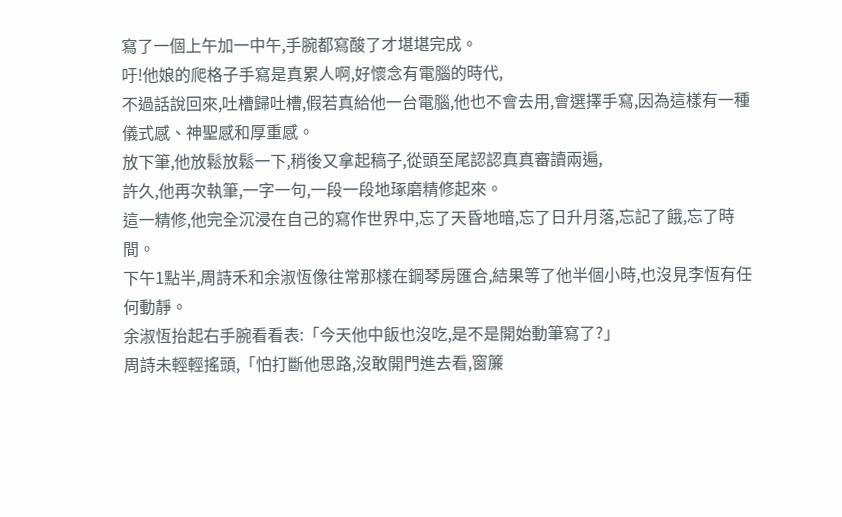寫了一個上午加一中午,手腕都寫酸了才堪堪完成。
吁!他娘的爬格子手寫是真累人啊,好懷念有電腦的時代,
不過話說回來,吐槽歸吐槽,假若真給他一台電腦,他也不會去用,會選擇手寫,因為這樣有一種儀式感、神聖感和厚重感。
放下筆,他放鬆放鬆一下,稍後又拿起稿子,從頭至尾認認真真審讀兩遍,
許久,他再次執筆,一字一句,一段一段地琢磨精修起來。
這一精修,他完全沉浸在自己的寫作世界中,忘了天昏地暗,忘了日升月落,忘記了餓,忘了時間。
下午1點半,周詩禾和余淑恆像往常那樣在鋼琴房匯合,結果等了他半個小時,也沒見李恆有任何動靜。
余淑恆抬起右手腕看看表:「今天他中飯也沒吃,是不是開始動筆寫了?」
周詩未輕輕搖頭,「怕打斷他思路,沒敢開門進去看,窗簾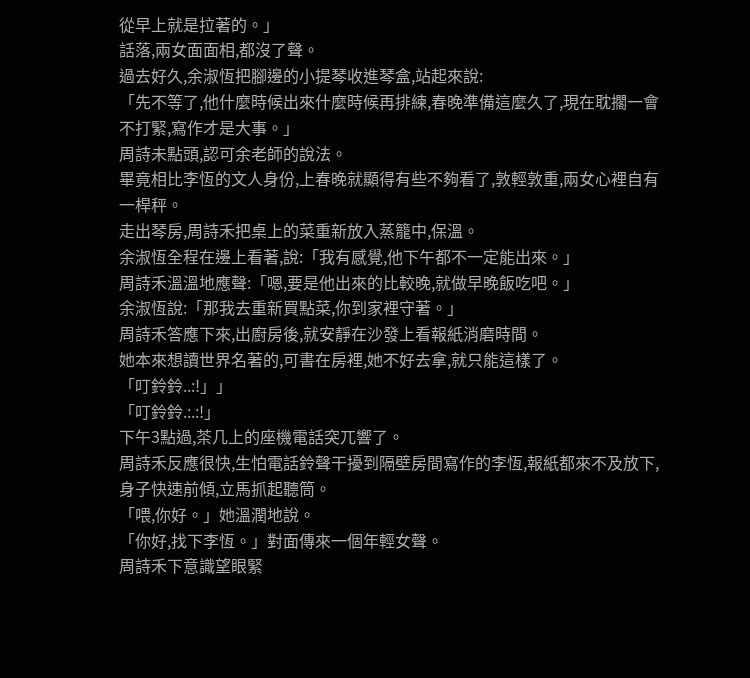從早上就是拉著的。」
話落,兩女面面相,都沒了聲。
過去好久,余淑恆把腳邊的小提琴收進琴盒,站起來說:
「先不等了,他什麼時候出來什麼時候再排練,春晚準備這麼久了,現在耽擱一會不打緊,寫作才是大事。」
周詩未點頭,認可余老師的說法。
畢竟相比李恆的文人身份,上春晚就顯得有些不夠看了,敦輕敦重,兩女心裡自有一桿秤。
走出琴房,周詩禾把桌上的菜重新放入蒸籠中,保溫。
余淑恆全程在邊上看著,說:「我有感覺,他下午都不一定能出來。」
周詩禾溫溫地應聲:「嗯,要是他出來的比較晚,就做早晚飯吃吧。」
余淑恆說:「那我去重新買點菜,你到家裡守著。」
周詩禾答應下來,出廚房後,就安靜在沙發上看報紙消磨時間。
她本來想讀世界名著的,可書在房裡,她不好去拿,就只能這樣了。
「叮鈴鈴..:!」」
「叮鈴鈴.:.:!」
下午3點過,茶几上的座機電話突兀響了。
周詩禾反應很快,生怕電話鈴聲干擾到隔壁房間寫作的李恆,報紙都來不及放下,身子快速前傾,立馬抓起聽筒。
「喂,你好。」她溫潤地說。
「你好,找下李恆。」對面傳來一個年輕女聲。
周詩禾下意識望眼緊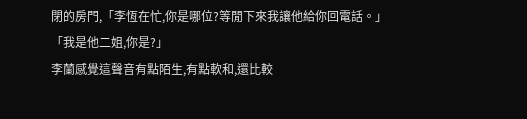閉的房門,「李恆在忙,你是哪位?等閒下來我讓他給你回電話。」
「我是他二姐,你是?」
李蘭感覺這聲音有點陌生,有點軟和,還比較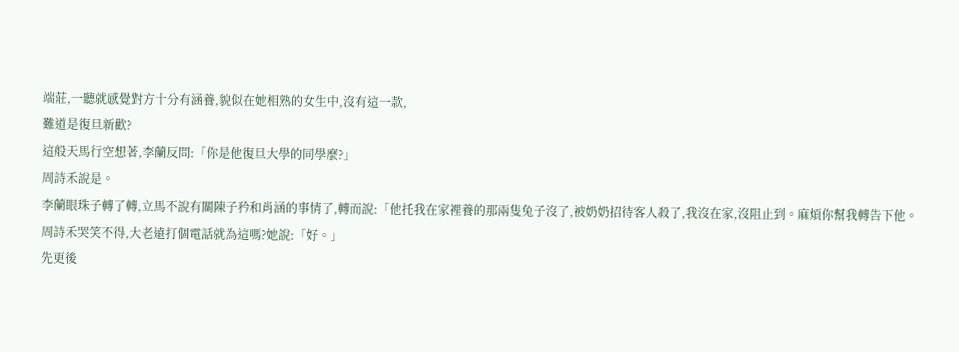端莊,一聽就感覺對方十分有涵養,貌似在她相熟的女生中,沒有這一款,
難道是復旦新歡?
這般天馬行空想著,李蘭反問:「你是他復旦大學的同學麼?」
周詩禾說是。
李蘭眼珠子轉了轉,立馬不說有關陳子矜和肖涵的事情了,轉而說:「他托我在家裡養的那兩隻兔子沒了,被奶奶招待客人殺了,我沒在家,沒阻止到。麻煩你幫我轉告下他。
周詩禾哭笑不得,大老遠打個電話就為這嗎?她說:「好。」
先更後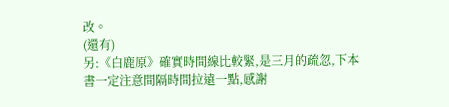改。
(還有)
另:《白鹿原》確實時間線比較緊,是三月的疏忽,下本書一定注意間隔時間拉遠一點,感謝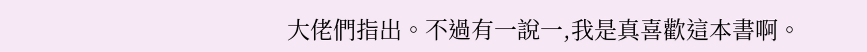大佬們指出。不過有一說一,我是真喜歡這本書啊。